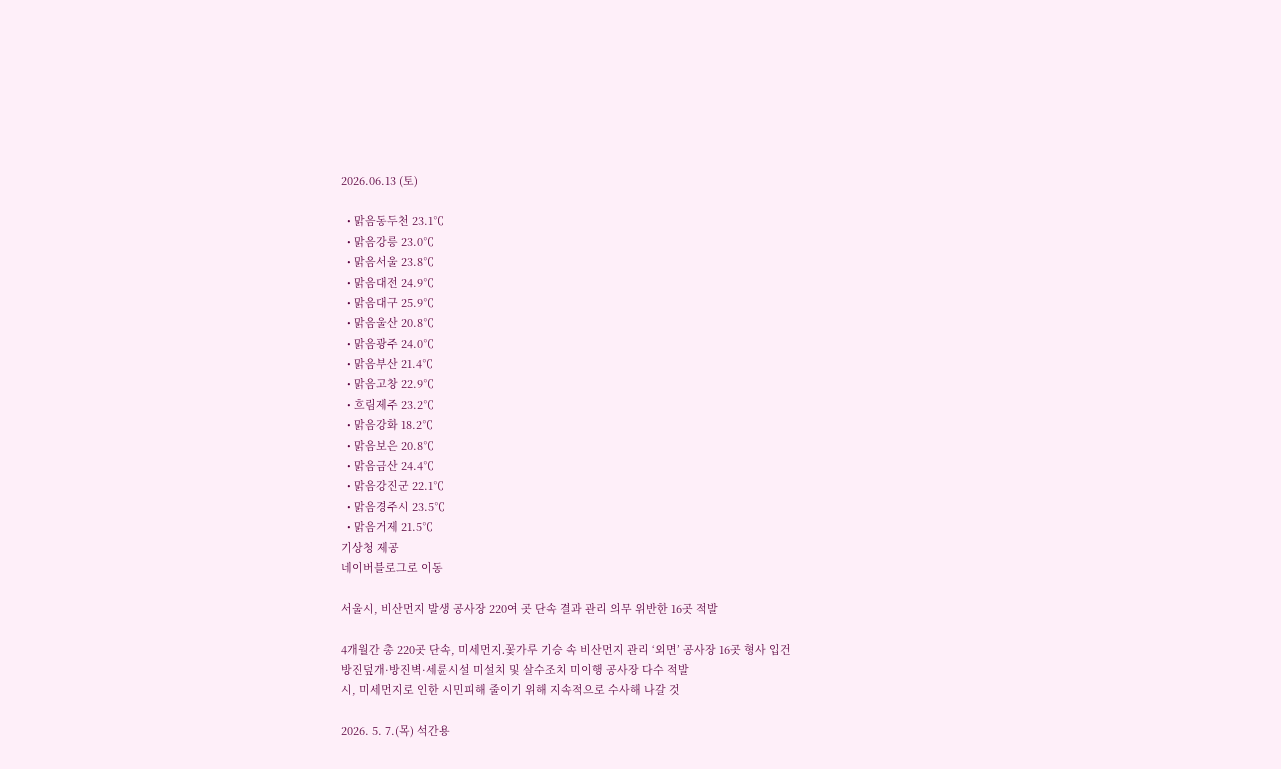2026.06.13 (토)

  • 맑음동두천 23.1℃
  • 맑음강릉 23.0℃
  • 맑음서울 23.8℃
  • 맑음대전 24.9℃
  • 맑음대구 25.9℃
  • 맑음울산 20.8℃
  • 맑음광주 24.0℃
  • 맑음부산 21.4℃
  • 맑음고창 22.9℃
  • 흐림제주 23.2℃
  • 맑음강화 18.2℃
  • 맑음보은 20.8℃
  • 맑음금산 24.4℃
  • 맑음강진군 22.1℃
  • 맑음경주시 23.5℃
  • 맑음거제 21.5℃
기상청 제공
네이버블로그로 이동

서울시, 비산먼지 발생 공사장 220여 곳 단속 결과 관리 의무 위반한 16곳 적발

4개월간 총 220곳 단속, 미세먼지․꽃가루 기승 속 비산먼지 관리 ‘외면’ 공사장 16곳 형사 입건
방진덮개·방진벽·세륜시설 미설치 및 살수조치 미이행 공사장 다수 적발
시, 미세먼지로 인한 시민피해 줄이기 위해 지속적으로 수사해 나갈 것

2026. 5. 7.(목) 석간용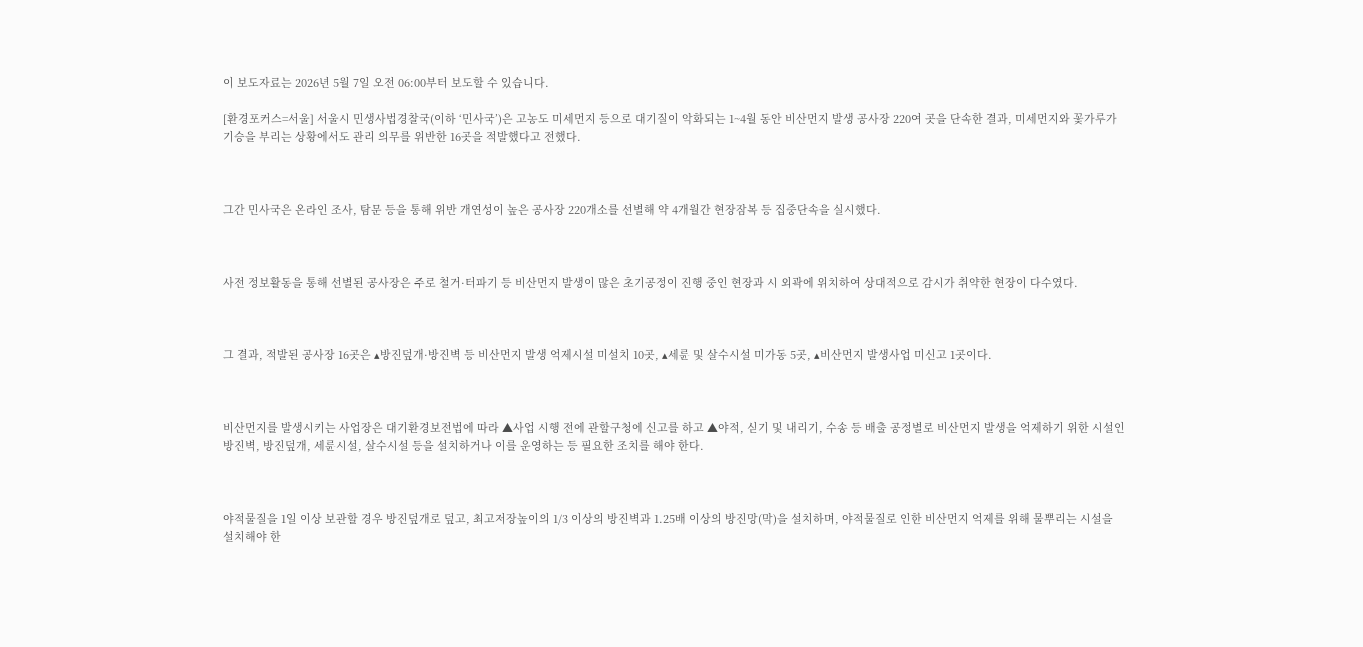이 보도자료는 2026년 5월 7일 오전 06:00부터 보도할 수 있습니다.

[환경포커스=서울] 서울시 민생사법경찰국(이하 ‘민사국’)은 고농도 미세먼지 등으로 대기질이 악화되는 1~4월 동안 비산먼지 발생 공사장 220여 곳을 단속한 결과, 미세먼지와 꽃가루가 기승을 부리는 상황에서도 관리 의무를 위반한 16곳을 적발했다고 전했다.



그간 민사국은 온라인 조사, 탐문 등을 통해 위반 개연성이 높은 공사장 220개소를 선별해 약 4개월간 현장잠복 등 집중단속을 실시했다.



사전 정보활동을 통해 선별된 공사장은 주로 철거·터파기 등 비산먼지 발생이 많은 초기공정이 진행 중인 현장과 시 외곽에 위치하여 상대적으로 감시가 취약한 현장이 다수였다.



그 결과, 적발된 공사장 16곳은 ▴방진덮개·방진벽 등 비산먼지 발생 억제시설 미설치 10곳, ▴세륜 및 살수시설 미가동 5곳, ▴비산먼지 발생사업 미신고 1곳이다.



비산먼지를 발생시키는 사업장은 대기환경보전법에 따라 ▲사업 시행 전에 관할구청에 신고를 하고 ▲야적, 싣기 및 내리기, 수송 등 배출 공정별로 비산먼지 발생을 억제하기 위한 시설인 방진벽, 방진덮개, 세륜시설, 살수시설 등을 설치하거나 이를 운영하는 등 필요한 조치를 해야 한다.



야적물질을 1일 이상 보관할 경우 방진덮개로 덮고, 최고저장높이의 1/3 이상의 방진벽과 1.25배 이상의 방진망(막)을 설치하며, 야적물질로 인한 비산먼지 억제를 위해 물뿌리는 시설을 설치해야 한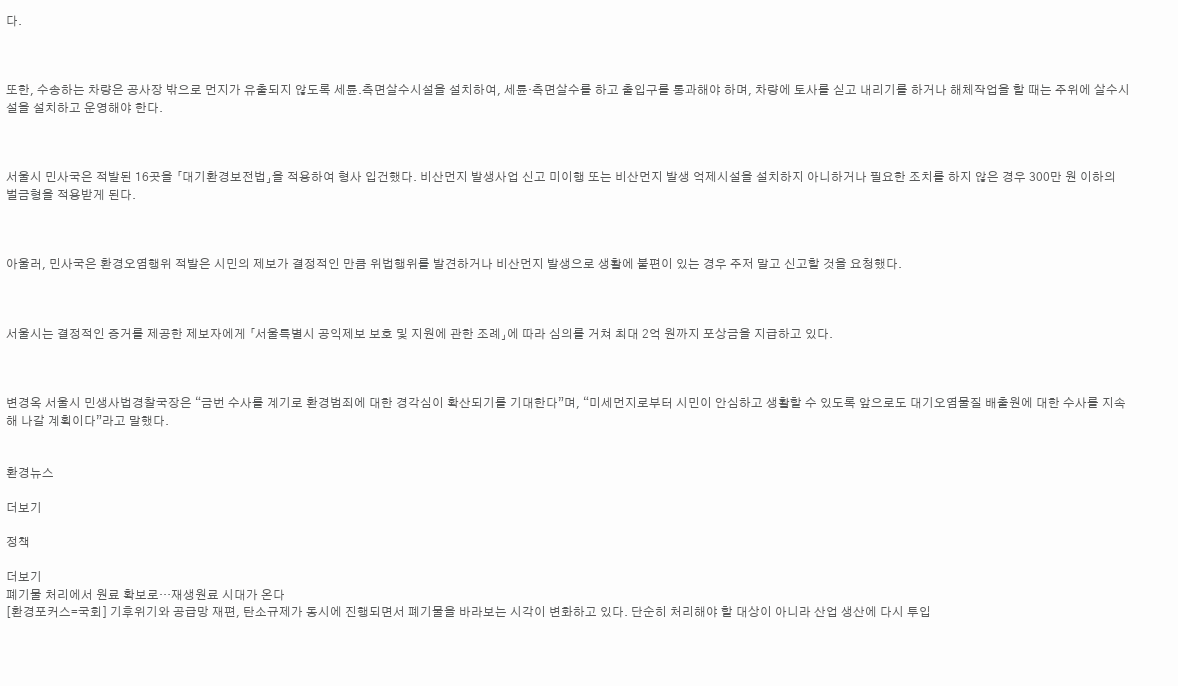다.



또한, 수송하는 차량은 공사장 밖으로 먼지가 유출되지 않도록 세륜․측면살수시설을 설치하여, 세륜·측면살수를 하고 출입구를 통과해야 하며, 차량에 토사를 싣고 내리기를 하거나 해체작업을 할 때는 주위에 살수시설을 설치하고 운영해야 한다.



서울시 민사국은 적발된 16곳을 「대기환경보전법」을 적용하여 형사 입건했다. 비산먼지 발생사업 신고 미이행 또는 비산먼지 발생 억제시설을 설치하지 아니하거나 필요한 조치를 하지 않은 경우 300만 원 이하의 벌금형을 적용받게 된다.



아울러, 민사국은 환경오염행위 적발은 시민의 제보가 결정적인 만큼 위법행위를 발견하거나 비산먼지 발생으로 생활에 불편이 있는 경우 주저 말고 신고할 것을 요청했다.



서울시는 결정적인 증거를 제공한 제보자에게 「서울특별시 공익제보 보호 및 지원에 관한 조례」에 따라 심의를 거쳐 최대 2억 원까지 포상금을 지급하고 있다.



변경옥 서울시 민생사법경찰국장은 “금번 수사를 계기로 환경범죄에 대한 경각심이 확산되기를 기대한다”며, “미세먼지로부터 시민이 안심하고 생활할 수 있도록 앞으로도 대기오염물질 배출원에 대한 수사를 지속해 나갈 계획이다”라고 말했다.


환경뉴스

더보기

정책

더보기
폐기물 처리에서 원료 확보로…재생원료 시대가 온다
[환경포커스=국회] 기후위기와 공급망 재편, 탄소규제가 동시에 진행되면서 폐기물을 바라보는 시각이 변화하고 있다. 단순히 처리해야 할 대상이 아니라 산업 생산에 다시 투입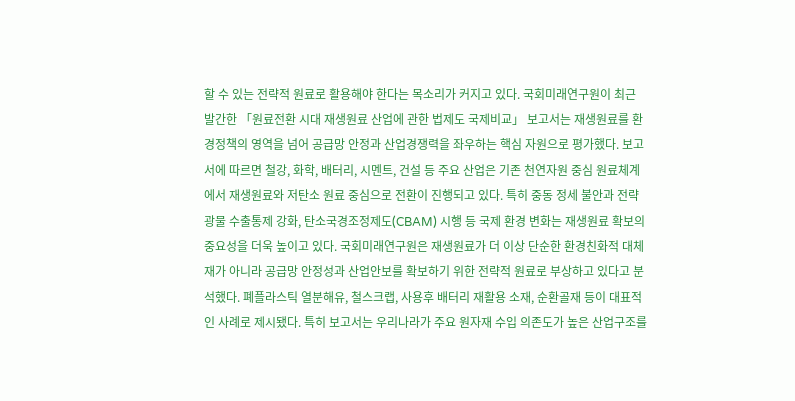할 수 있는 전략적 원료로 활용해야 한다는 목소리가 커지고 있다. 국회미래연구원이 최근 발간한 「원료전환 시대 재생원료 산업에 관한 법제도 국제비교」 보고서는 재생원료를 환경정책의 영역을 넘어 공급망 안정과 산업경쟁력을 좌우하는 핵심 자원으로 평가했다. 보고서에 따르면 철강, 화학, 배터리, 시멘트, 건설 등 주요 산업은 기존 천연자원 중심 원료체계에서 재생원료와 저탄소 원료 중심으로 전환이 진행되고 있다. 특히 중동 정세 불안과 전략광물 수출통제 강화, 탄소국경조정제도(CBAM) 시행 등 국제 환경 변화는 재생원료 확보의 중요성을 더욱 높이고 있다. 국회미래연구원은 재생원료가 더 이상 단순한 환경친화적 대체재가 아니라 공급망 안정성과 산업안보를 확보하기 위한 전략적 원료로 부상하고 있다고 분석했다. 폐플라스틱 열분해유, 철스크랩, 사용후 배터리 재활용 소재, 순환골재 등이 대표적인 사례로 제시됐다. 특히 보고서는 우리나라가 주요 원자재 수입 의존도가 높은 산업구조를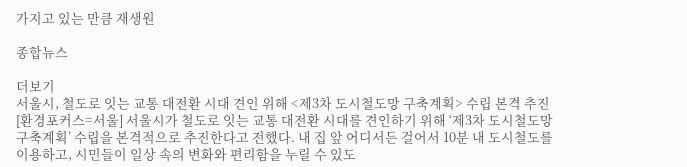가지고 있는 만큼 재생원

종합뉴스

더보기
서울시, 철도로 잇는 교통 대전환 시대 견인 위해 <제3차 도시철도망 구축계획> 수립 본격 추진
[환경포커스=서울] 서울시가 철도로 잇는 교통 대전환 시대를 견인하기 위해 ‘제3차 도시철도망 구축계획’ 수립을 본격적으로 추진한다고 전했다. 내 집 앞 어디서든 걸어서 10분 내 도시철도를 이용하고, 시민들이 일상 속의 변화와 편리함을 누릴 수 있도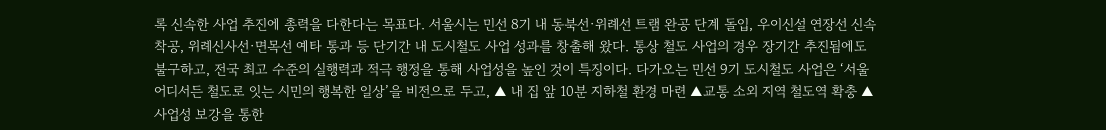록 신속한 사업 추진에 총력을 다한다는 목표다. 서울시는 민선 8기 내 동북선·위례선 트램 완공 단계 돌입, 우이신설 연장선 신속 착공, 위례신사선·면목선 예타 통과 등 단기간 내 도시철도 사업 성과를 창출해 왔다. 통상 철도 사업의 경우 장기간 추진됨에도 불구하고, 전국 최고 수준의 실행력과 적극 행정을 통해 사업성을 높인 것이 특징이다. 다가오는 민선 9기 도시철도 사업은 ‘서울 어디서든 철도로 잇는 시민의 행복한 일상’을 비전으로 두고, ▲ 내 집 앞 10분 지하철 환경 마련 ▲교통 소외 지역 철도역 확충 ▲ 사업성 보강을 통한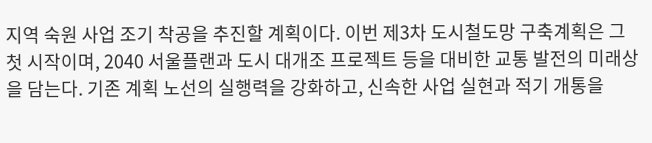지역 숙원 사업 조기 착공을 추진할 계획이다. 이번 제3차 도시철도망 구축계획은 그 첫 시작이며, 2040 서울플랜과 도시 대개조 프로젝트 등을 대비한 교통 발전의 미래상을 담는다. 기존 계획 노선의 실행력을 강화하고, 신속한 사업 실현과 적기 개통을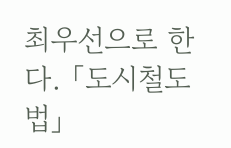최우선으로 한다. 「도시철도법」